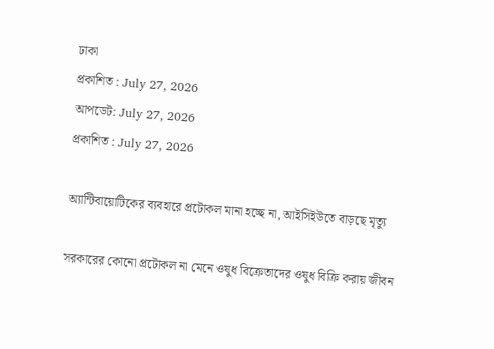ঢাকা
প্রকাশিত : July 27, 2026
আপডেট: July 27, 2026
প্রকাশিত : July 27, 2026

অ্যান্টিবায়োটিকের ব্যবহারে প্রটোকল মানা হচ্ছে না, আইসিইউতে বাড়ছে মৃত্যু

সরকারের কোনো প্রটোকল না মেনে ওষুধ বিক্রেতাদের ওষুধ বিক্রি করায় জীবন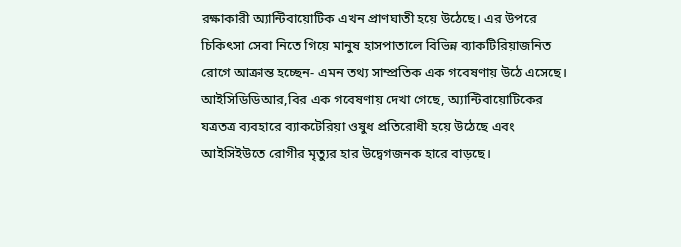রক্ষাকারী অ্যান্টিবায়োটিক এখন প্রাণঘাতী হয়ে উঠেছে। এর উপরে চিকিৎসা সেবা নিতে গিয়ে মানুষ হাসপাতালে বিভিন্ন ব্যাকটিরিয়াজনিত রোগে আক্রান্ত হচ্ছেন- এমন তথ্য সাম্প্রতিক এক গবেষণায় উঠে এসেছে। আইসিডিডিআর,বির এক গবেষণায় দেখা গেছে, অ্যান্টিবায়োটিকের যত্রতত্র ব্যবহারে ব্যাকটেরিয়া ওষুধ প্রতিরোধী হয়ে উঠেছে এবং আইসিইউতে রোগীর মৃত্যুর হার উদ্বেগজনক হারে বাড়ছে।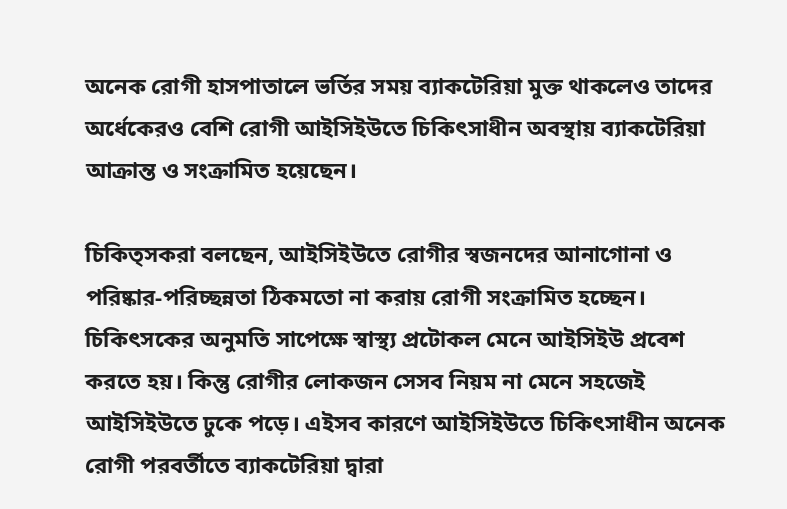অনেক রোগী হাসপাতালে ভর্তির সময় ব্যাকটেরিয়া মুক্ত থাকলেও তাদের অর্ধেকেরও বেশি রোগী আইসিইউতে চিকিৎসাধীন অবস্থায় ব্যাকটেরিয়া আক্রান্ত ও সংক্রামিত হয়েছেন।

চিকিত্সকরা বলছেন, আইসিইউতে রোগীর স্বজনদের আনাগোনা ও পরিষ্কার-পরিচ্ছন্নতা ঠিকমতো না করায় রোগী সংক্রামিত হচ্ছেন। চিকিৎসকের অনুমতি সাপেক্ষে স্বাস্থ্য প্রটোকল মেনে আইসিইউ প্রবেশ করতে হয়। কিন্তু রোগীর লোকজন সেসব নিয়ম না মেনে সহজেই আইসিইউতে ঢুকে পড়ে। এইসব কারণে আইসিইউতে চিকিৎসাধীন অনেক রোগী পরবর্তীতে ব্যাকটেরিয়া দ্বারা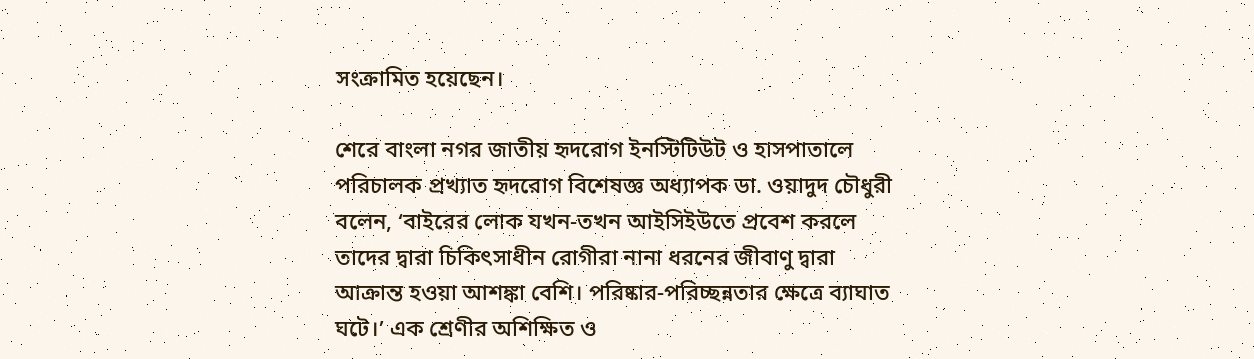সংক্রামিত হয়েছেন।

শেরে বাংলা নগর জাতীয় হৃদরোগ ইনস্টিটিউট ও হাসপাতালে পরিচালক প্রখ্যাত হৃদরোগ বিশেষজ্ঞ অধ্যাপক ডা. ওয়াদুদ চৌধুরী বলেন, ‘বাইরের লোক যখন-তখন আইসিইউতে প্রবেশ করলে তাদের দ্বারা চিকিৎসাধীন রোগীরা নানা ধরনের জীবাণু দ্বারা আক্রান্ত হওয়া আশঙ্কা বেশি। পরিষ্কার-পরিচ্ছন্নতার ক্ষেত্রে ব্যাঘাত ঘটে।’ এক শ্রেণীর অশিক্ষিত ও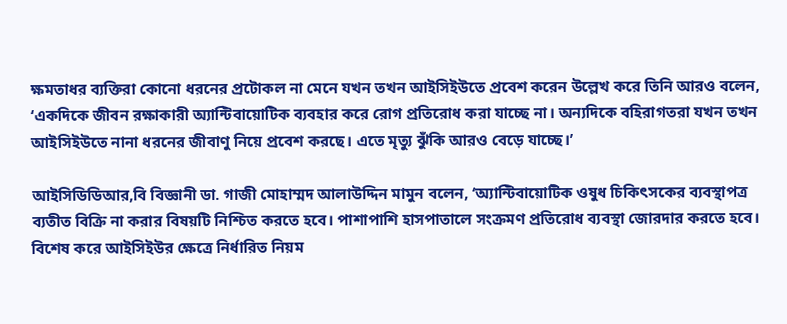ক্ষমতাধর ব্যক্তিরা কোনো ধরনের প্রটোকল না মেনে যখন তখন আইসিইউতে প্রবেশ করেন উল্লেখ করে তিনি আরও বলেন, ‘একদিকে জীবন রক্ষাকারী অ্যান্টিবায়োটিক ব্যবহার করে রোগ প্রতিরোধ করা যাচ্ছে না। অন্যদিকে বহিরাগতরা যখন তখন আইসিইউতে নানা ধরনের জীবাণু নিয়ে প্রবেশ করছে। এতে মৃত্যু ঝুঁকি আরও বেড়ে যাচ্ছে।’

আইসিডিডিআর,বি বিজ্ঞানী ডা. গাজী মোহাম্মদ আলাউদ্দিন মামুন বলেন, ‘অ্যান্টিবায়োটিক ওষুধ চিকিৎসকের ব্যবস্থাপত্র ব্যতীত বিক্রি না করার বিষয়টি নিশ্চিত করতে হবে। পাশাপাশি হাসপাতালে সংক্রমণ প্রতিরোধ ব্যবস্থা জোরদার করতে হবে। বিশেষ করে আইসিইউর ক্ষেত্রে নির্ধারিত নিয়ম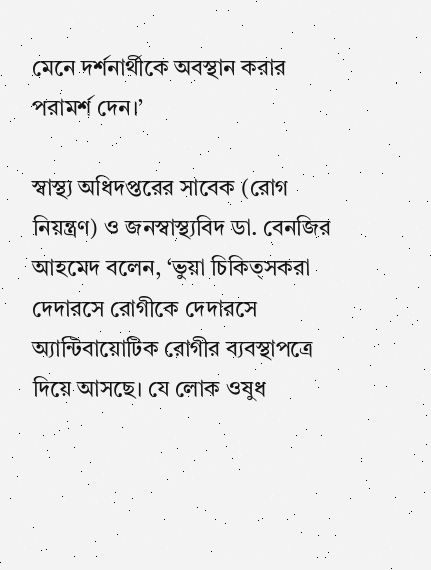মেনে দর্শনার্থীকে অবস্থান করার পরামর্শ দেন।’

স্বাস্থ্য অধিদপ্তরের সাবেক (রোগ নিয়ন্ত্রণ) ও জনস্বাস্থ্যবিদ ডা. বেনজির আহমেদ বলেন, ‘ভুয়া চিকিত্সকরা দেদারসে রোগীকে দেদারসে অ্যান্টিবায়োটিক রোগীর ব্যবস্থাপত্রে দিয়ে আসছে। যে লোক ওষুধ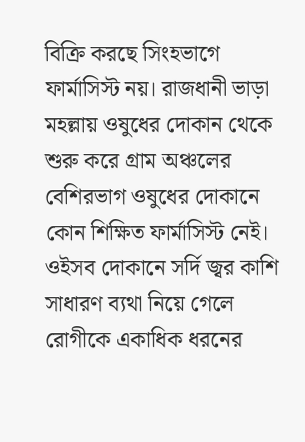বিক্রি করছে সিংহভাগে ফার্মাসিস্ট নয়। রাজধানী ভাড়া মহল্লায় ওষুধের দোকান থেকে শুরু করে গ্রাম অঞ্চলের বেশিরভাগ ওষুধের দোকানে কোন শিক্ষিত ফার্মাসিস্ট নেই। ওইসব দোকানে সর্দি জ্বর কাশি সাধারণ ব্যথা নিয়ে গেলে রোগীকে একাধিক ধরনের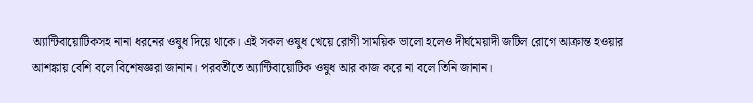অ্যান্টিবায়োটিকসহ নানা ধরনের ওষুধ দিয়ে থাকে। এই সকল ওষুধ খেয়ে রোগী সাময়িক ভালো হলেও দীর্ঘমেয়াদী জটিল রোগে আক্রান্ত হওয়ার আশঙ্কায় বেশি বলে বিশেষজ্ঞরা জানান। পরবর্তীতে অ্যান্টিবায়োটিক ওষুধ আর কাজ করে না বলে তিনি জানান।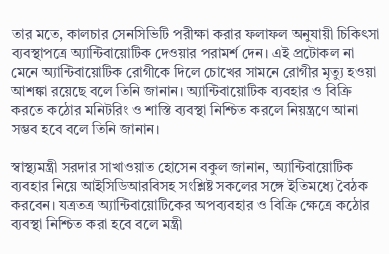তার মতে, কালচার সেনসিভিটি পরীক্ষা করার ফলাফল অনুযায়ী চিকিৎসা ব্যবস্থাপত্রে অ্যান্টিবায়োটিক দেওয়ার পরামর্শ দেন। এই প্রটোকল না মেনে অ্যান্টিবায়োটিক রোগীকে দিলে চোখের সামনে রোগীর মৃত্যু হওয়া আশঙ্কা রয়েছে বলে তিনি জানান। অ্যান্টিবায়োটিক ব্যবহার ও বিক্রি করতে কঠোর মনিটরিং ও শাস্তি ব্যবস্থা নিশ্চিত করলে নিয়ন্ত্রণে আনা সম্ভব হবে বলে তিনি জানান।

স্বাস্থ্যমন্ত্রী সরদার সাখাওয়াত হোসেন বকুল জানান, অ্যান্টিবায়োটিক ব্যবহার নিয়ে আইসিডিআরবিসহ সংশ্লিষ্ট সকলের সঙ্গে ইতিমধ্যে বৈঠক করবেন। যত্রতত্র অ্যান্টিবায়োটিকের অপব্যবহার ও বিক্রি ক্ষেত্রে কঠোর ব্যবস্থা নিশ্চিত করা হবে বলে মন্ত্রী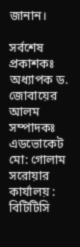জানান।

সর্বশেষ
প্রকাশকঃ অধ্যাপক ড. জোবায়ের আলম
সম্পাদকঃ এডভোকেট মো: গোলাম সরোয়ার
কার্যালয় : বিটিটিসি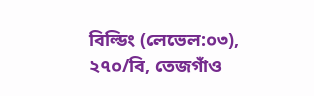বিল্ডিং (লেভেল:০৩), ২৭০/বি, তেজগাঁও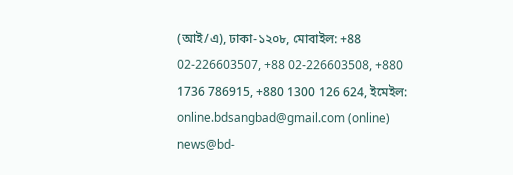(আই/এ), ঢাকা-১২০৮, মোবাইল: +88 02-226603507, +88 02-226603508, +880 1736 786915, +880 1300 126 624, ইমেইল: online.bdsangbad@gmail.com (online)
news@bd-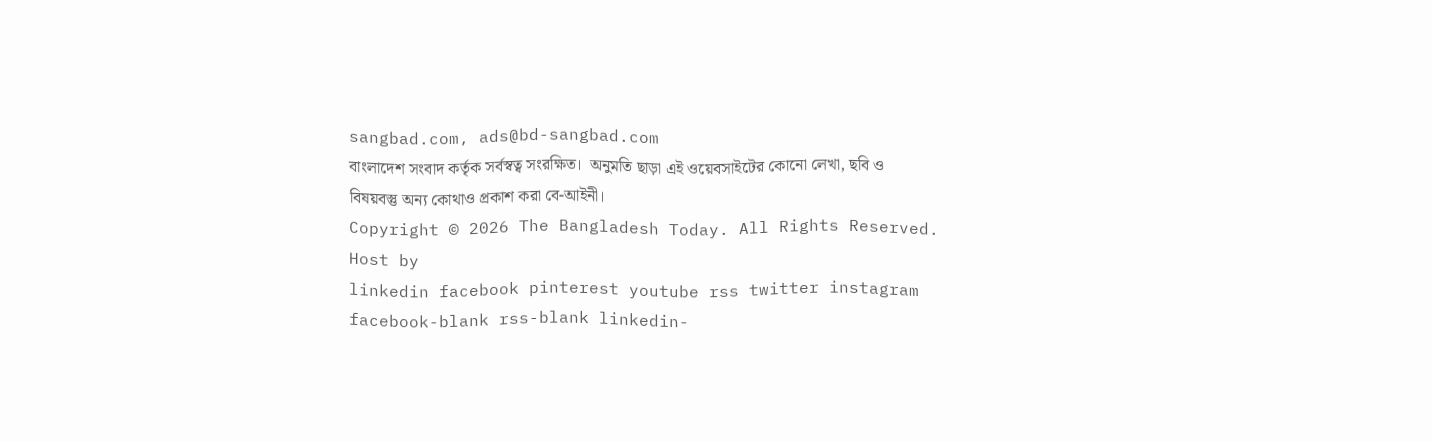sangbad.com, ads@bd-sangbad.com
বাংলাদেশ সংবাদ কর্তৃক সর্বস্বত্ব সংরক্ষিত।  অনুমতি ছাড়া এই ওয়েবসাইটের কোনো লেখা, ছবি ও বিষয়বস্তু অন্য কোথাও প্রকাশ করা বে-আইনী।
Copyright © 2026 The Bangladesh Today. All Rights Reserved.
Host by
linkedin facebook pinterest youtube rss twitter instagram facebook-blank rss-blank linkedin-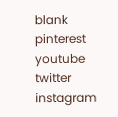blank pinterest youtube twitter instagram